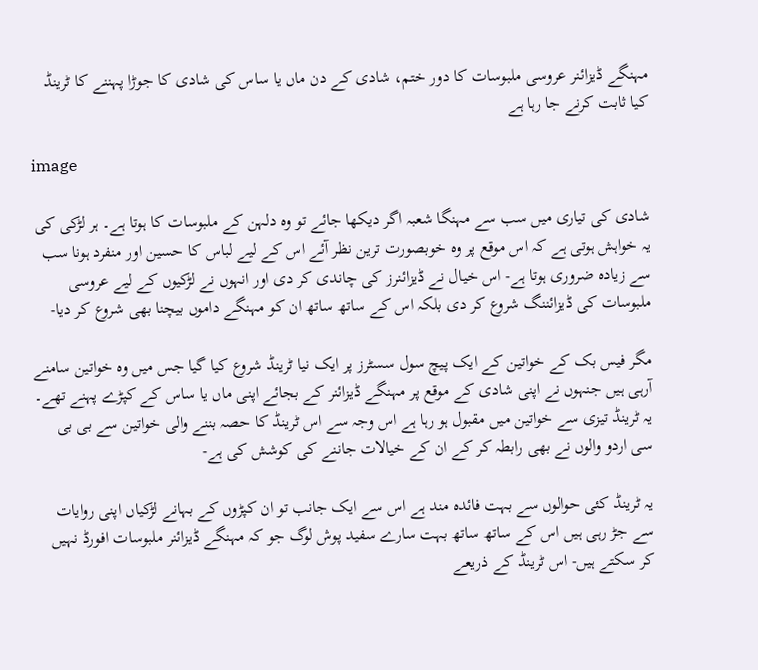مہنگے ڈیزائنر عروسی ملبوسات کا دور ختم، شادی کے دن ماں یا ساس کی شادی کا جوڑا پہننے کا ٹرینڈ کیا ثابت کرنے جا رہا ہے

image

شادی کی تیاری میں سب سے مہنگا شعبہ اگر دیکھا جائے تو وہ دلہن کے ملبوسات کا ہوتا ہے۔ ہر لڑکی کی یہ خواہش ہوتی ہے کہ اس موقع پر وہ خوبصورت ترین نظر آئے اس کے لیے لباس کا حسین اور منفرد ہونا سب سے زيادہ ضروری ہوتا ہے- اس خیال نے ڈیزائنرز کی چاندی کر دی اور انہوں نے لڑکیوں کے لیے عروسی ملبوسات کی ڈیزائننگ شروع کر دی بلکہ اس کے ساتھ ساتھ ان کو مہنگے داموں بیچنا بھی شروع کر دیا-

مگر فیس بک کے خواتین کے ایک پیچ سول سسٹرز پر ایک نیا ٹرینڈ شروع کیا گیا جس میں وہ خواتین سامنے آرہی ہیں جنہوں نے اپنی شادی کے موقع پر مہنگے ڈیزائنر کے بجائے اپنی ماں یا ساس کے کپڑے پہنے تھے۔ یہ ٹرینڈ تیزی سے خواتین میں مقبول ہو رہا ہے اس وجہ سے اس ٹرینڈ کا حصہ بننے والی خواتین سے بی بی سی اردو والوں نے بھی رابطہ کر کے ان کے خیالات جاننے کی کوشش کی ہے-

یہ ٹرینڈ کئی حوالوں سے بہت فائدہ مند ہے اس سے ایک جانب تو ان کپڑوں کے بہانے لڑکیاں اپنی روایات سے جڑ رہی ہیں اس کے ساتھ ساتھ بہت سارے سفید پوش لوگ جو کہ مہنگے ڈیزائنر ملبوسات افورڈ نہیں کر سکتے ہیں- اس ٹرینڈ کے ذریعے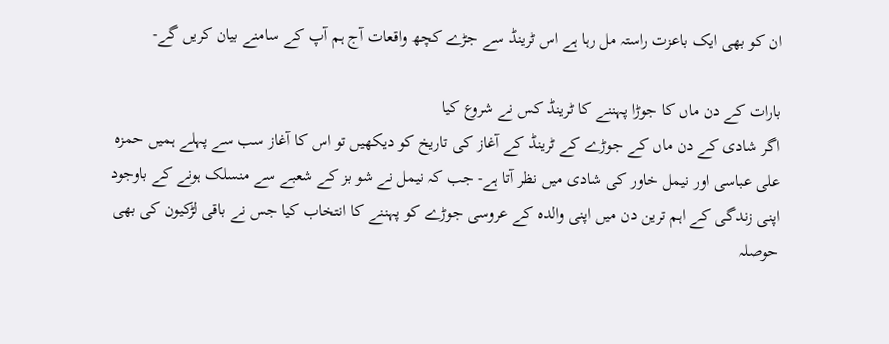ان کو بھی ایک باعزت راستہ مل رہا ہے اس ٹرینڈ سے جڑے کچھ واقعات آج ہم آپ کے سامنے بیان کریں گے-

بارات کے دن ماں کا جوڑا پہننے کا ٹرینڈ کس نے شروع کیا
اگر شادی کے دن ماں کے جوڑے کے ٹرینڈ کے آغاز کی تاریخ کو دیکھیں تو اس کا آغاز سب سے پہلے ہمیں حمزہ علی عباسی اور نیمل خاور کی شادی میں نظر آتا ہے- جب کہ نیمل نے شو بز کے شعبے سے منسلک ہونے کے باوجود اپنی زندگی کے اہم ترین دن میں اپنی والدہ کے عروسی جوڑے کو پہننے کا انتخاب کیا جس نے باقی لڑکیون کی بھی حوصلہ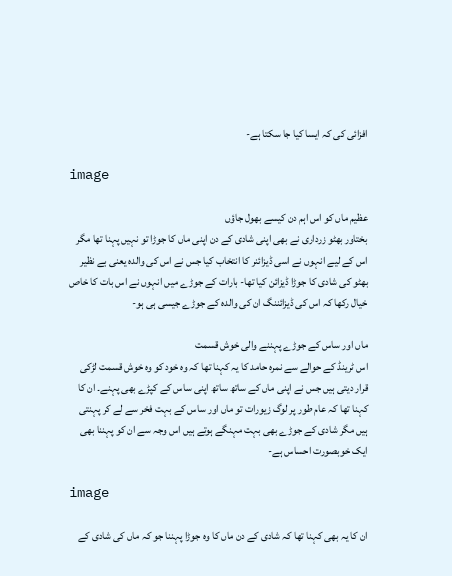افزائی کی کہ ایسا کیا جا سکتا ہے-

image

عظیم ماں کو اس اہم دن کیسے بھول جاؤں
بختاور بھٹو زرداری نے بھی اپنی شادی کے دن اپنی ماں کا جوڑا تو نہیں پہنا تھا مگر اس کے لیے انہوں نے اسی ڈيزائنر کا انتخاب کیا جس نے اس کی والدہ یعنی بے نظیر بھٹو کی شادی کا جوڑا ڈیزائن کیا تھا- بارات کے جوڑے میں انہوں نے اس بات کا خاص خیال رکھا کہ اس کی ڈیزائننگ ان کی والدہ کے جوڑے جیسی ہی ہو-

ماں اور ساس کے جوڑے پہننے والی خوش قسمت
اس ٹرینڈ کے حوالے سے نمرہ حامد کا یہ کہنا تھا کہ وہ خود کو وہ خوش قسمت لڑکی قرار دیتی ہیں جس نے اپنی ماں کے ساتھ ساتھ اپنی ساس کے کپڑے بھی پہنے۔ ان کا کہنا تھا کہ عام طور پر لوگ زيورات تو ماں اور ساس کے بہت فخر سے لے کر پہنتی ہیں مگر شادی کے جوڑے بھی بہت مہنگے ہوتے ہیں اس وجہ سے ان کو پہننا بھی ایک خوبصورت احساس ہے-

image

ان کا یہ بھی کہنا تھا کہ شادی کے دن ماں کا وہ جوڑا پہننا جو کہ ماں کی شادی کے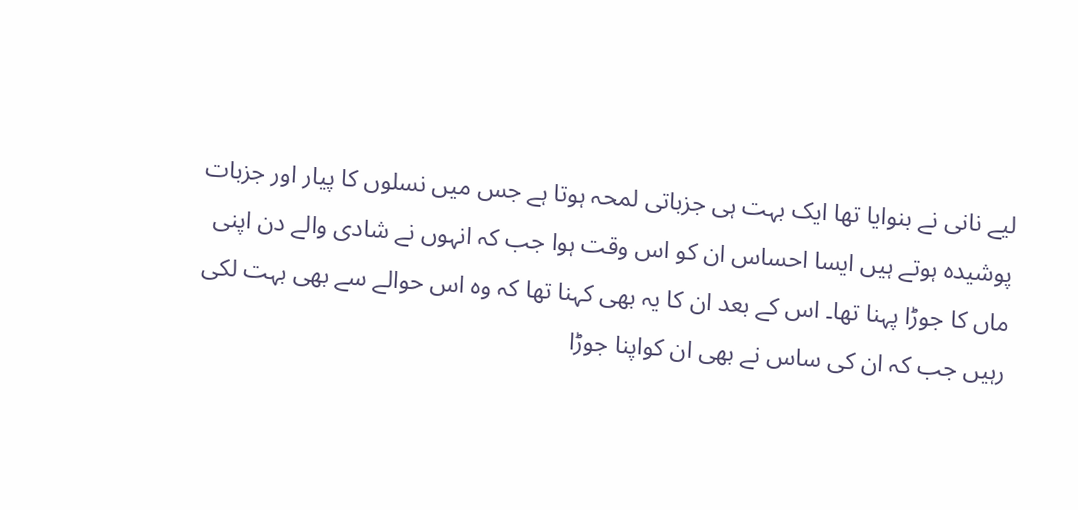لیے نانی نے بنوایا تھا ایک بہت ہی جزباتی لمحہ ہوتا ہے جس میں نسلوں کا پیار اور جزبات پوشیدہ ہوتے ہیں ایسا احساس ان کو اس وقت ہوا جب کہ انہوں نے شادی والے دن اپنی ماں کا جوڑا پہنا تھا۔ اس کے بعد ان کا یہ بھی کہنا تھا کہ وہ اس حوالے سے بھی بہت لکی رہیں جب کہ ان کی ساس نے بھی ان کواپنا جوڑا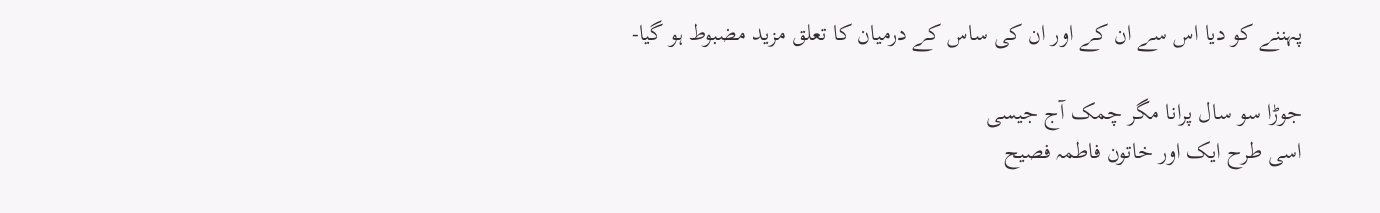پہننے کو دیا اس سے ان کے اور ان کی ساس کے درمیان کا تعلق مزيد مضبوط ہو گیا-

جوڑا سو سال پرانا مگر چمک آج جیسی
اسی طرح ایک اور خاتون فاطمہ فصیح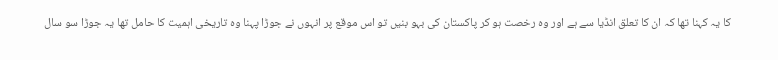کا یہ کہنا تھا کہ ان کا تعلق انڈیا سے ہے اور وہ رخصت ہو کر پاکستان کی بہو بنیں تو اس موقع پر انہوں نے جوڑا پہنا وہ تاریخی اہمیت کا حامل تھا یہ جوڑا سو سال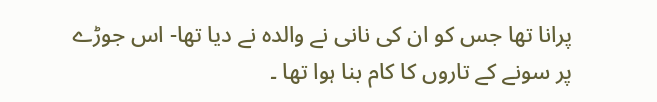پرانا تھا جس کو ان کی نانی نے والدہ نے دیا تھا- اس جوڑے پر سونے کے تاروں کا کام بنا ہوا تھا ۔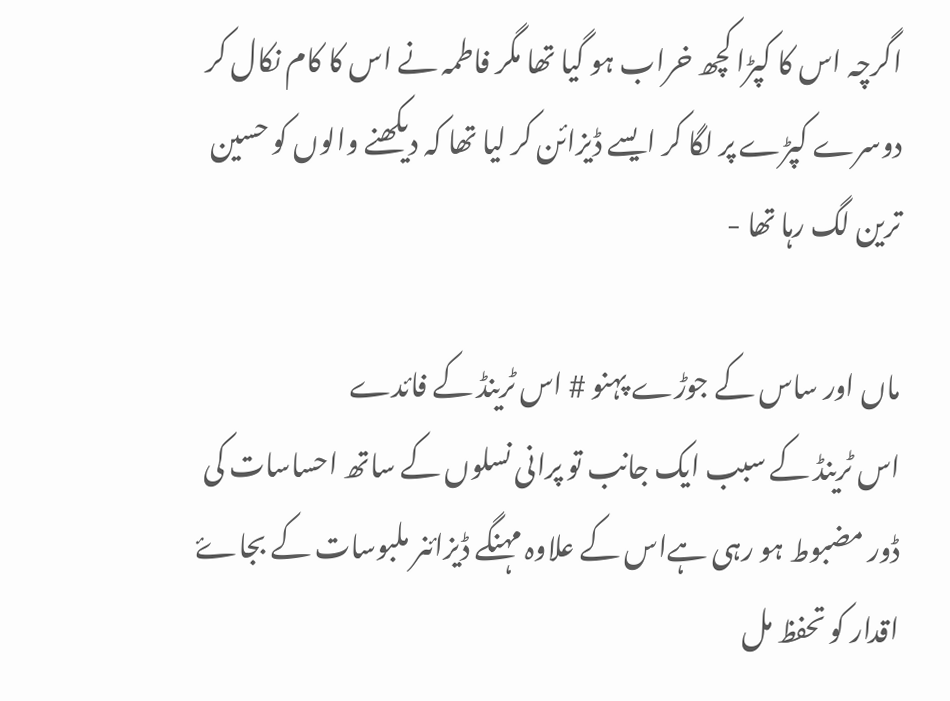اگرچہ اس کا کپڑا کچھ خراب ہو گیا تھا مگر فاطمہ نے اس کا کام نکال کر دوسرے کپڑے پر لگا کر ایسے ڈیزائن کر لیا تھا کہ دیکھنے والوں کو حسین ترین لگ رہا تھا -

ماں اور ساس کے جوڑے پہنو # اس ٹرینڈ کے فائدے
اس ٹرینڈ کے سبب ایک جانب تو پرانی نسلوں کے ساتھ احساسات کی ڈور مضبوط ہو رہی ہےاس کے علاوہ مہنگے ڈیزائنر ملبوسات کے بجاۓ اقدار کو تحفظ مل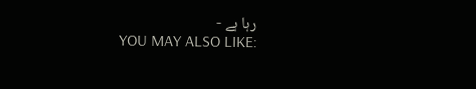رہا ہے -
YOU MAY ALSO LIKE: